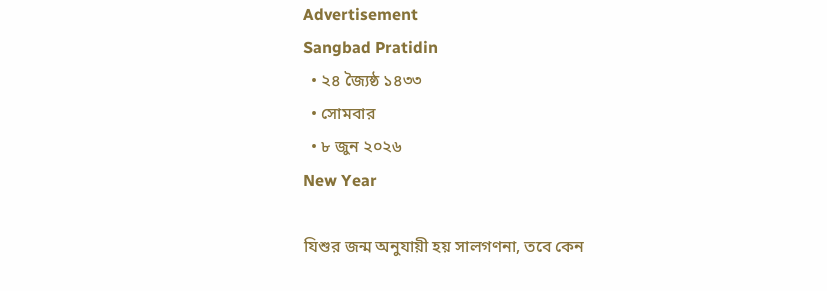Advertisement
Sangbad Pratidin
  • ২৪ জ্যৈষ্ঠ ১৪৩৩
  • সোমবার
  • ৮ জুন ২০২৬
New Year

যিশুর জন্ম অনুযায়ী হয় সালগণনা, তবে কেন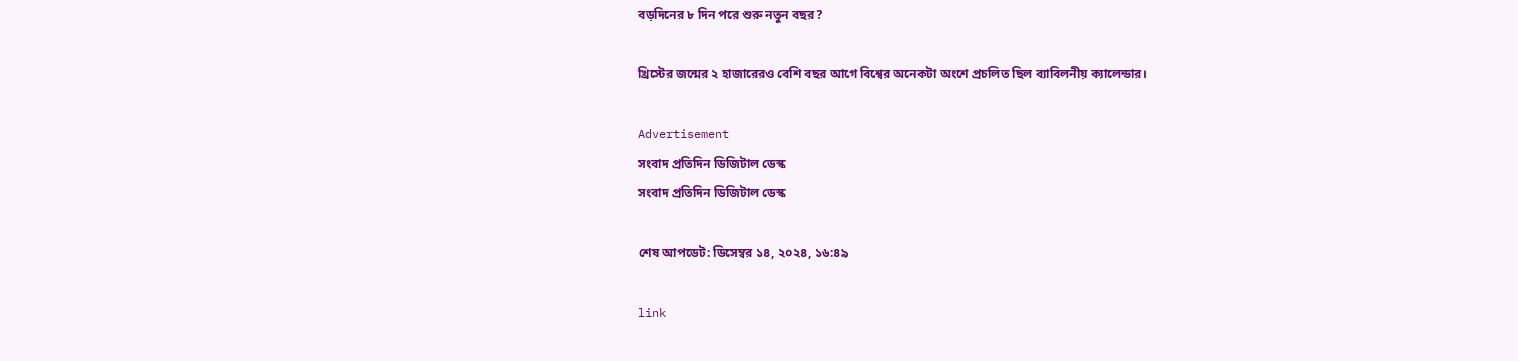বড়দিনের ৮ দিন পরে শুরু নতুন বছর?

খ্রিস্টের জন্মের ২ হাজারেরও বেশি বছর আগে বিশ্বের অনেকটা অংশে প্রচলিত ছিল ব্যাবিলনীয় ক্যালেন্ডার।

Advertisement
সংবাদ প্রতিদিন ডিজিটাল ডেস্ক
সংবাদ প্রতিদিন ডিজিটাল ডেস্ক

শেষ আপডেট: ডিসেম্বর ১৪, ২০২৪, ১৬:৪৯

link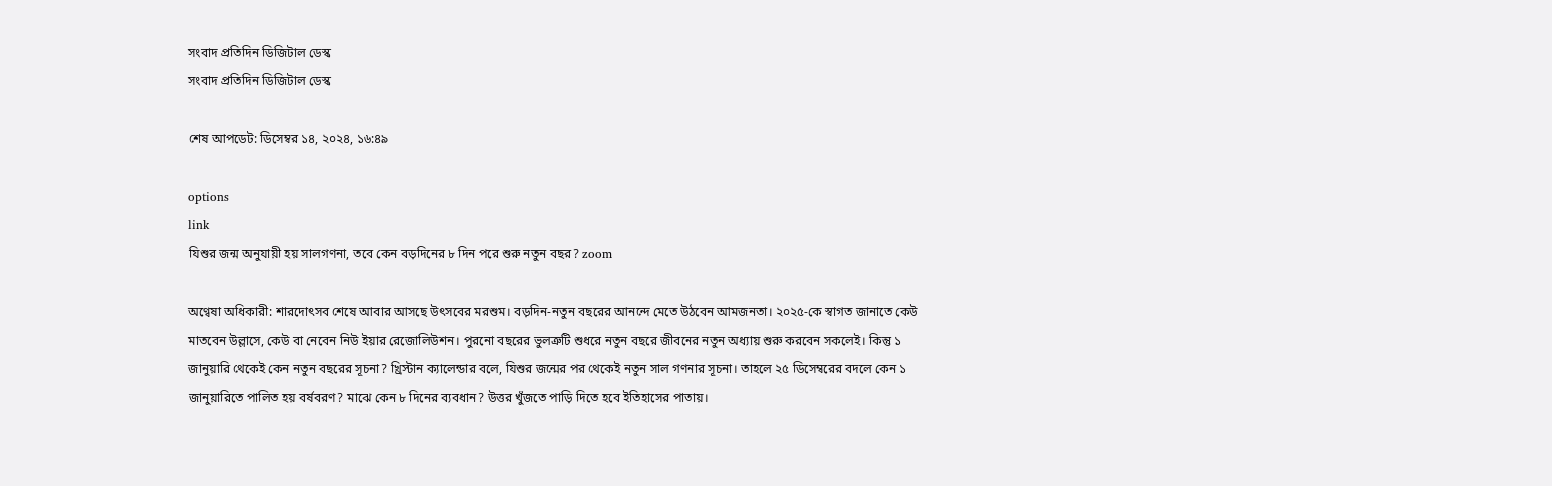সংবাদ প্রতিদিন ডিজিটাল ডেস্ক
সংবাদ প্রতিদিন ডিজিটাল ডেস্ক

শেষ আপডেট: ডিসেম্বর ১৪, ২০২৪, ১৬:৪৯

options
link
যিশুর জন্ম অনুযায়ী হয় সালগণনা, তবে কেন বড়দিনের ৮ দিন পরে শুরু নতুন বছর? zoom

অণ্বেষা অধিকারী: শারদোৎসব শেষে আবার আসছে উৎসবের মরশুম। বড়দিন-নতুন বছরের আনন্দে মেতে উঠবেন আমজনতা। ২০২৫-কে স্বাগত জানাতে কেউ মাতবেন উল্লাসে, কেউ বা নেবেন নিউ ইয়ার রেজোলিউশন। পুরনো বছরের ভুলত্রুটি শুধরে নতুন বছরে জীবনের নতুন অধ্যায় শুরু করবেন সকলেই। কিন্তু ১ জানুয়ারি থেকেই কেন নতুন বছরের সূচনা? খ্রিস্টান ক্যালেন্ডার বলে, যিশুর জন্মের পর থেকেই নতুন সাল গণনার সূচনা। তাহলে ২৫ ডিসেম্বরের বদলে কেন ১ জানুয়ারিতে পালিত হয় বর্ষবরণ? মাঝে কেন ৮ দিনের ব্যবধান? উত্তর খুঁজতে পাড়ি দিতে হবে ইতিহাসের পাতায়।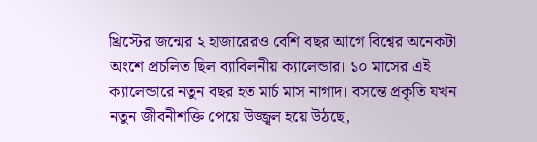খ্রিস্টের জন্মের ২ হাজারেরও বেশি বছর আগে বিশ্বের অনেকটা অংশে প্রচলিত ছিল ব্যাবিলনীয় ক্যালেন্ডার। ১০ মাসের এই ক্যালেন্ডারে নতুন বছর হত মার্চ মাস নাগাদ। বসন্তে প্রকৃতি যখন নতুন জীবনীশক্তি পেয়ে উজ্জ্বল হয়ে উঠছে,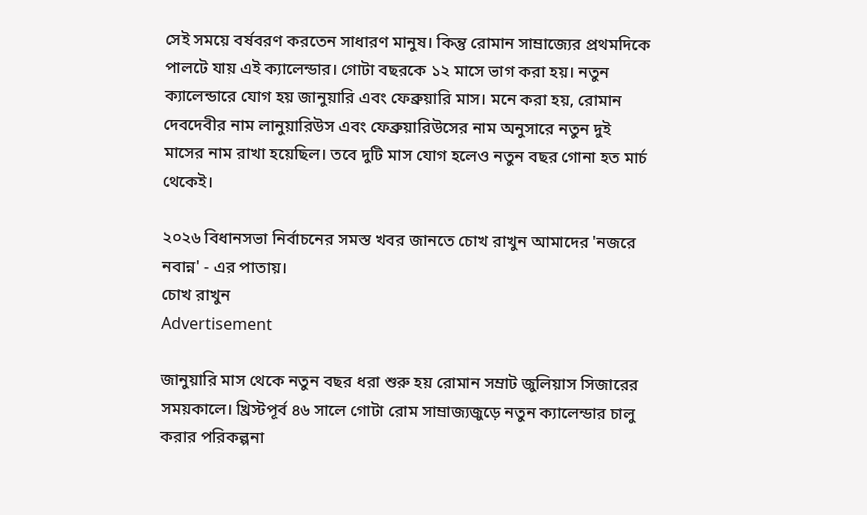সেই সময়ে বর্ষবরণ করতেন সাধারণ মানুষ। কিন্তু রোমান সাম্রাজ্যের প্রথমদিকে পালটে যায় এই ক্যালেন্ডার। গোটা বছরকে ১২ মাসে ভাগ করা হয়। নতুন ক্যালেন্ডারে যোগ হয় জানুয়ারি এবং ফেব্রুয়ারি মাস। মনে করা হয়, রোমান দেবদেবীর নাম লানুয়ারিউস এবং ফেব্রুয়ারিউসের নাম অনুসারে নতুন দুই মাসের নাম রাখা হয়েছিল। তবে দুটি মাস যোগ হলেও নতুন বছর গোনা হত মার্চ থেকেই।

২০২৬ বিধানসভা নির্বাচনের সমস্ত খবর জানতে চোখ রাখুন আমাদের 'নজরে নবান্ন' - এর পাতায়।
চোখ রাখুন
Advertisement

জানুয়ারি মাস থেকে নতুন বছর ধরা শুরু হয় রোমান সম্রাট জুলিয়াস সিজারের সময়কালে। খ্রিস্টপূর্ব ৪৬ সালে গোটা রোম সাম্রাজ্যজুড়ে নতুন ক্যালেন্ডার চালু করার পরিকল্পনা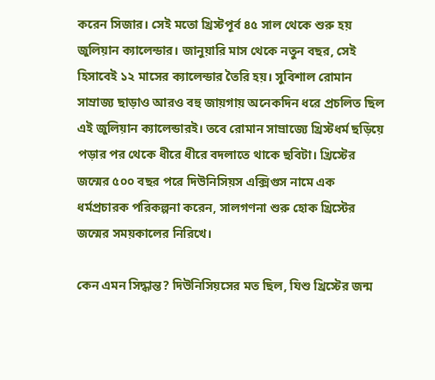করেন সিজার। সেই মতো খ্রিস্টপূর্ব ৪৫ সাল থেকে শুরু হয় জুলিয়ান ক্যালেন্ডার। জানুয়ারি মাস থেকে নতুন বছর, সেই হিসাবেই ১২ মাসের ক্যালেন্ডার তৈরি হয়। সুবিশাল রোমান সাম্রাজ্য ছাড়াও আরও বহু জায়গায় অনেকদিন ধরে প্রচলিত ছিল এই জুলিয়ান ক্যালেন্ডারই। তবে রোমান সাম্রাজ্যে খ্রিস্টধর্ম ছড়িয়ে পড়ার পর থেকে ধীরে ধীরে বদলাতে থাকে ছবিটা। খ্রিস্টের জন্মের ৫০০ বছর পরে দিউনিসিয়স এক্সিগুস নামে এক ধর্মপ্রচারক পরিকল্পনা করেন, সালগণনা শুরু হোক খ্রিস্টের জন্মের সময়কালের নিরিখে।

কেন এমন সিদ্ধান্ত? দিউনিসিয়সের মত ছিল, যিশু খ্রিস্টের জন্ম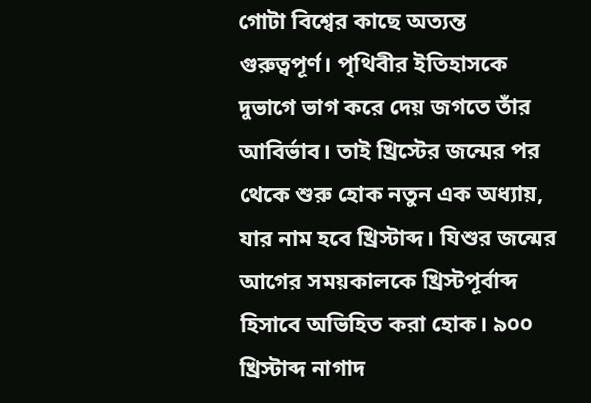গোটা বিশ্বের কাছে অত্যন্ত গুরুত্বপূর্ণ। পৃথিবীর ইতিহাসকে দুভাগে ভাগ করে দেয় জগতে তাঁর আবির্ভাব। তাই খ্রিস্টের জন্মের পর থেকে শুরু হোক নতুন এক অধ্যায়, যার নাম হবে খ্রিস্টাব্দ। যিশুর জন্মের আগের সময়কালকে খ্রিস্টপূর্বাব্দ হিসাবে অভিহিত করা হোক। ৯০০ খ্রিস্টাব্দ নাগাদ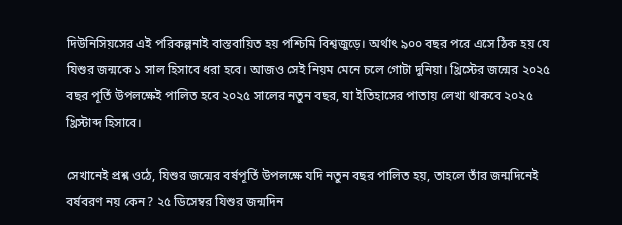দিউনিসিয়সের এই পরিকল্পনাই বাস্তবায়িত হয় পশ্চিমি বিশ্বজুড়ে। অর্থাৎ ৯০০ বছর পরে এসে ঠিক হয় যে যিশুর জন্মকে ১ সাল হিসাবে ধরা হবে। আজও সেই নিয়ম মেনে চলে গোটা দুনিয়া। খ্রিস্টের জন্মের ২০২৫ বছর পূর্তি উপলক্ষেই পালিত হবে ২০২৫ সালের নতুন বছর, যা ইতিহাসের পাতায় লেখা থাকবে ২০২৫ খ্রিস্টাব্দ হিসাবে।

সেখানেই প্রশ্ন ওঠে, যিশুর জন্মের বর্ষপূর্তি উপলক্ষে যদি নতুন বছর পালিত হয়, তাহলে তাঁর জন্মদিনেই বর্ষবরণ নয় কেন? ২৫ ডিসেম্বর যিশুর জন্মদিন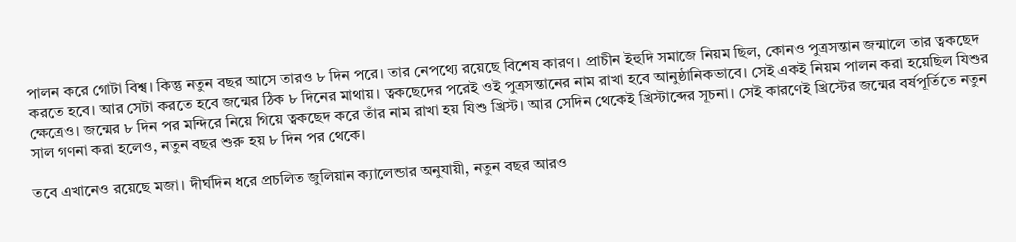পালন করে গোটা বিশ্ব। কিন্তু নতুন বছর আসে তারও ৮ দিন পরে। তার নেপথ্যে রয়েছে বিশেষ কারণ। প্রাচীন ইহুদি সমাজে নিয়ম ছিল, কোনও পুত্রসন্তান জন্মালে তার ত্বকছেদ করতে হবে। আর সেটা করতে হবে জন্মের ঠিক ৮ দিনের মাথায়। ত্বকছেদের পরেই ওই পুত্রসন্তানের নাম রাখা হবে আনুষ্ঠানিকভাবে। সেই একই নিয়ম পালন করা হয়েছিল যিশুর ক্ষেত্রেও। জন্মের ৮ দিন পর মন্দিরে নিয়ে গিয়ে ত্বকছেদ করে তাঁর নাম রাখা হয় যিশু খ্রিস্ট। আর সেদিন থেকেই খ্রিস্টাব্দের সূচনা। সেই কারণেই খ্রিস্টের জন্মের বর্ষপূর্তিতে নতুন সাল গণনা করা হলেও, নতুন বছর শুরু হয় ৮ দিন পর থেকে।

তবে এখানেও রয়েছে মজা। দীর্ঘদিন ধরে প্রচলিত জুলিয়ান ক্যালেন্ডার অনুযায়ী, নতুন বছর আরও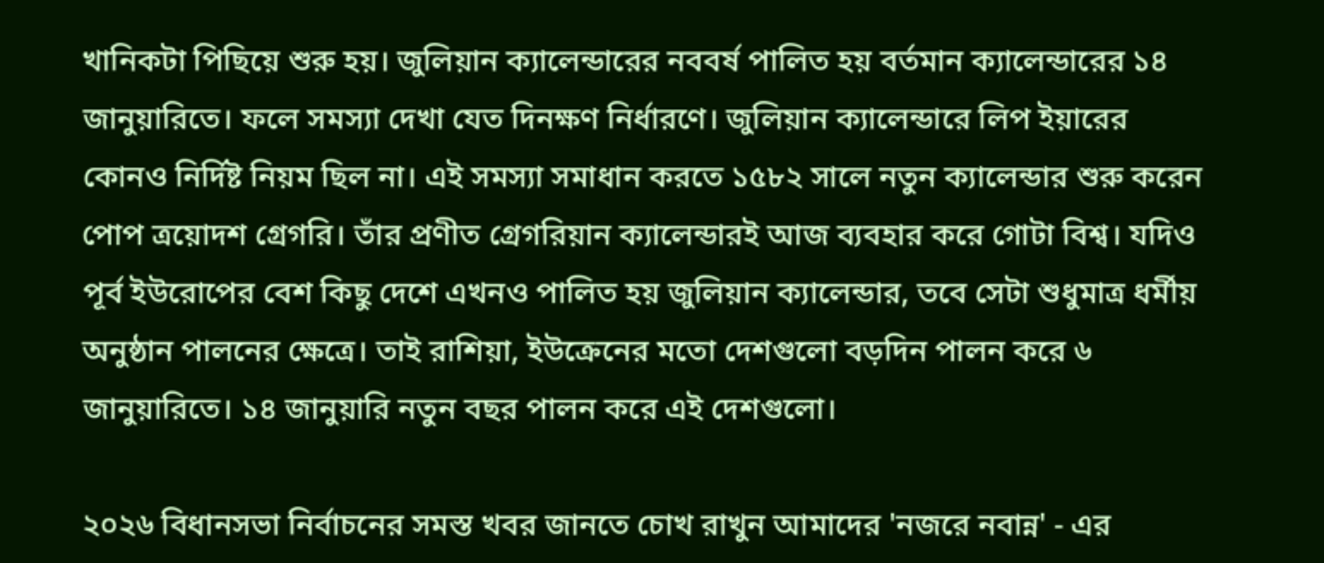খানিকটা পিছিয়ে শুরু হয়। জুলিয়ান ক্যালেন্ডারের নববর্ষ পালিত হয় বর্তমান ক্যালেন্ডারের ১৪ জানুয়ারিতে। ফলে সমস্যা দেখা যেত দিনক্ষণ নির্ধারণে। জুলিয়ান ক্যালেন্ডারে লিপ ইয়ারের কোনও নির্দিষ্ট নিয়ম ছিল না। এই সমস্যা সমাধান করতে ১৫৮২ সালে নতুন ক্যালেন্ডার শুরু করেন পোপ ত্রয়োদশ গ্রেগরি। তাঁর প্রণীত গ্রেগরিয়ান ক্যালেন্ডারই আজ ব্যবহার করে গোটা বিশ্ব। যদিও পূর্ব ইউরোপের বেশ কিছু দেশে এখনও পালিত হয় জুলিয়ান ক্যালেন্ডার, তবে সেটা শুধুমাত্র ধর্মীয় অনুষ্ঠান পালনের ক্ষেত্রে। তাই রাশিয়া, ইউক্রেনের মতো দেশগুলো বড়দিন পালন করে ৬ জানুয়ারিতে। ১৪ জানুয়ারি নতুন বছর পালন করে এই দেশগুলো।

২০২৬ বিধানসভা নির্বাচনের সমস্ত খবর জানতে চোখ রাখুন আমাদের 'নজরে নবান্ন' - এর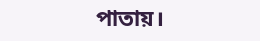পাতায়।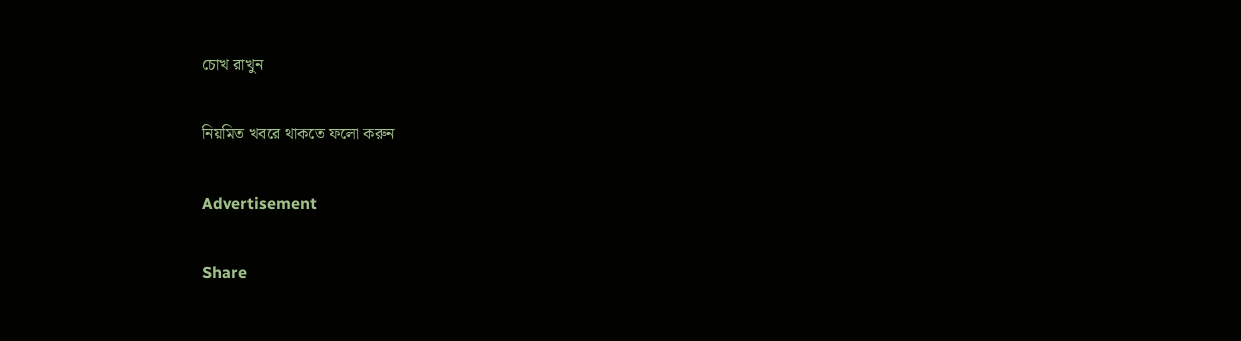চোখ রাখুন

নিয়মিত খবরে থাকতে ফলো করুন

Advertisement

Share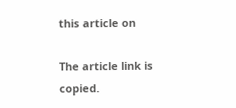this article on

The article link is copied.